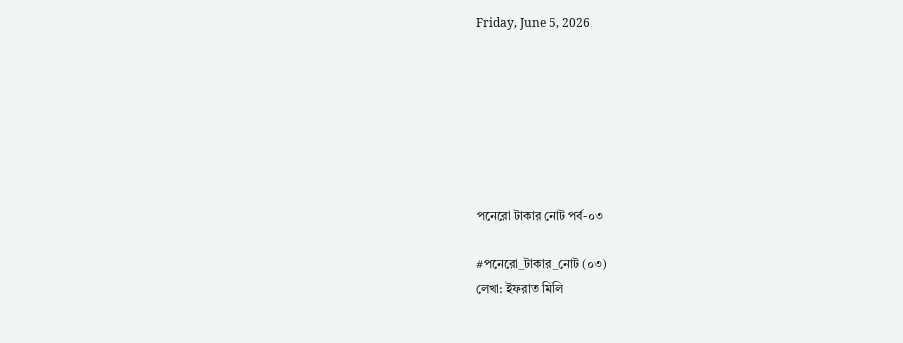Friday, June 5, 2026







পনেরো টাকার নোট পর্ব-০৩

#পনেরো_টাকার_নোট (০৩)
লেখা: ইফরাত মিলি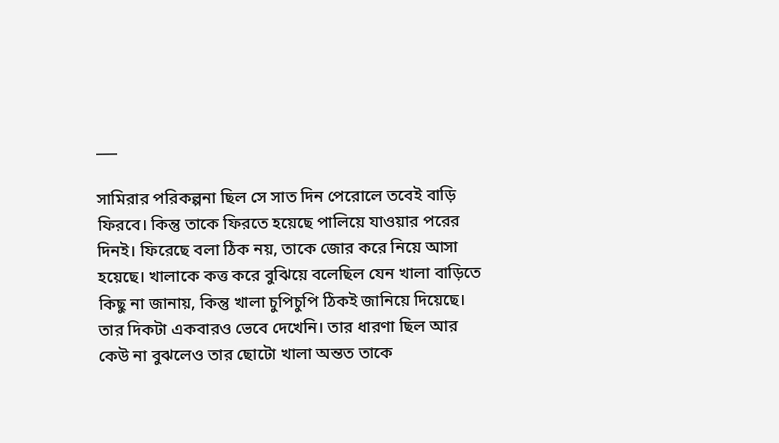___

সামিরার পরিকল্পনা ছিল সে সাত দিন পেরোলে তবেই বাড়ি ফিরবে। কিন্তু তাকে ফিরতে হয়েছে পালিয়ে যাওয়ার পরের দিনই। ফিরেছে বলা ঠিক নয়, তাকে জোর করে নিয়ে আসা হয়েছে। খালাকে কত্ত করে বুঝিয়ে বলেছিল যেন খালা বাড়িতে কিছু না জানায়, কিন্তু খালা চুপিচুপি ঠিকই জানিয়ে দিয়েছে। তার দিকটা একবারও ভেবে দেখেনি। তার ধারণা ছিল আর কেউ না বুঝলেও তার ছোটো খালা অন্তত তাকে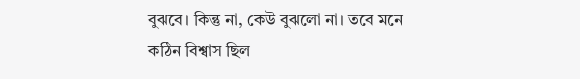বুঝবে। কিন্তু না, কেউ বুঝলো না। তবে মনে কঠিন বিশ্বাস ছিল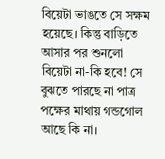বিয়েটা ভাঙতে সে সক্ষম হয়েছে। কিন্তু বাড়িতে আসার পর শুনলো বিয়েটা না-কি হবে! সে বুঝতে পারছে না পাত্র পক্ষের মাথায় গন্ডগোল আছে কি না।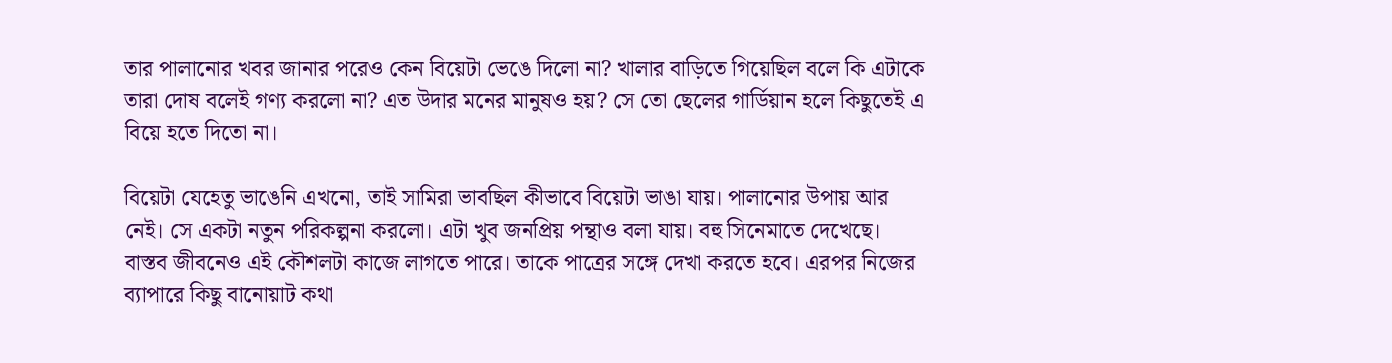তার পালানোর খবর জানার পরেও কেন বিয়েটা ভেঙে দিলো না? খালার বাড়িতে গিয়েছিল বলে কি এটাকে তারা দোষ বলেই গণ্য করলো না? এত উদার মনের মানুষও হয়? সে তো ছেলের গার্ডিয়ান হলে কিছুতেই এ বিয়ে হতে দিতো না।

বিয়েটা যেহেতু ভাঙেনি এখনো, তাই সামিরা ভাবছিল কীভাবে বিয়েটা ভাঙা যায়। পালানোর উপায় আর নেই। সে একটা নতুন পরিকল্পনা করলো। এটা খুব জনপ্রিয় পন্থাও বলা যায়। বহু সিনেমাতে দেখেছে। বাস্তব জীবনেও এই কৌশলটা কাজে লাগতে পারে। তাকে পাত্রের সঙ্গে দেখা করতে হবে। এরপর নিজের ব্যাপারে কিছু বানোয়াট কথা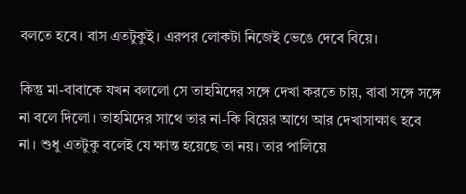বলতে হবে। বাস এতটুকুই। এরপর লোকটা নিজেই ভেঙে দেবে বিয়ে।

কিন্তু মা-বাবাকে যখন বললো সে তাহমিদের সঙ্গে দেখা করতে চায়, বাবা সঙ্গে সঙ্গে না বলে দিলো। তাহমিদের সাথে তার না-কি বিয়ের আগে আর দেখাসাক্ষাৎ হবে না। শুধু এতটুকু বলেই যে ক্ষান্ত হয়েছে তা নয়। তার পালিয়ে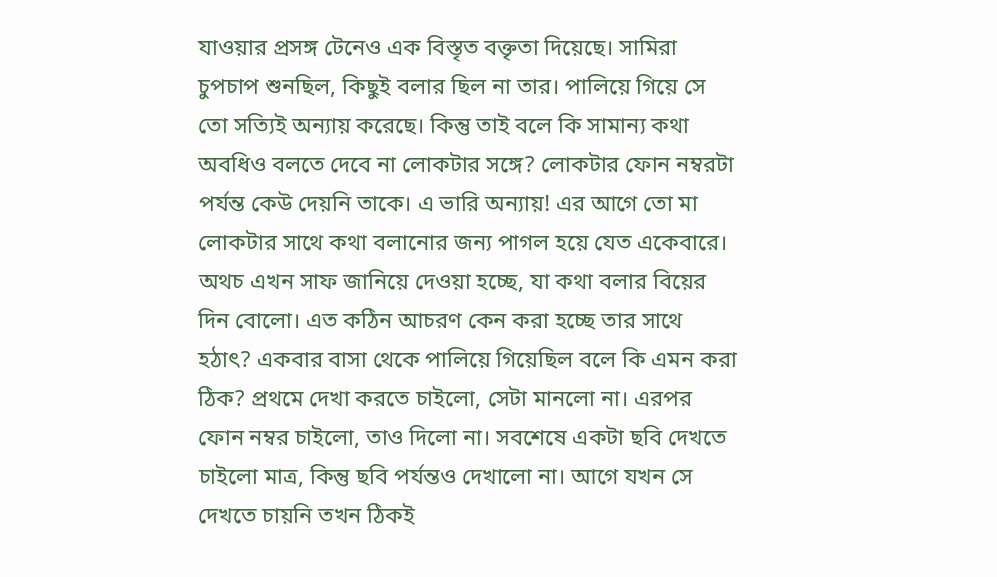যাওয়ার প্রসঙ্গ টেনেও এক বিস্তৃত বক্তৃতা দিয়েছে। সামিরা চুপচাপ শুনছিল, কিছুই বলার ছিল না তার। পালিয়ে গিয়ে সে তো সত্যিই অন্যায় করেছে। কিন্তু তাই বলে কি সামান্য কথা অবধিও বলতে দেবে না লোকটার সঙ্গে? লোকটার ফোন নম্বরটা পর্যন্ত কেউ দেয়নি তাকে। এ ভারি অন্যায়! এর আগে তো মা লোকটার সাথে কথা বলানোর জন্য পাগল হয়ে যেত একেবারে। অথচ এখন সাফ জানিয়ে দেওয়া হচ্ছে, যা কথা বলার বিয়ের দিন বোলো। এত কঠিন আচরণ কেন করা হচ্ছে তার সাথে হঠাৎ? একবার বাসা থেকে পালিয়ে গিয়েছিল বলে কি এমন করা ঠিক? প্রথমে দেখা করতে চাইলো, সেটা মানলো না। এরপর ফোন নম্বর চাইলো, তাও দিলো না। সবশেষে একটা ছবি দেখতে চাইলো মাত্র, কিন্তু ছবি পর্যন্তও দেখালো না। আগে যখন সে দেখতে চায়নি তখন ঠিকই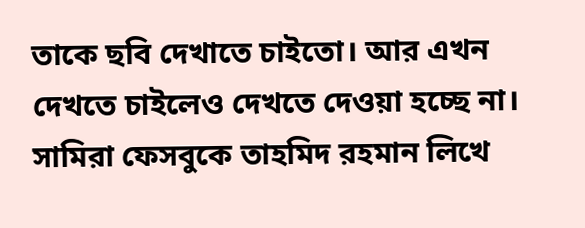তাকে ছবি দেখাতে চাইতো। আর এখন দেখতে চাইলেও দেখতে দেওয়া হচ্ছে না।
সামিরা ফেসবুকে তাহমিদ রহমান লিখে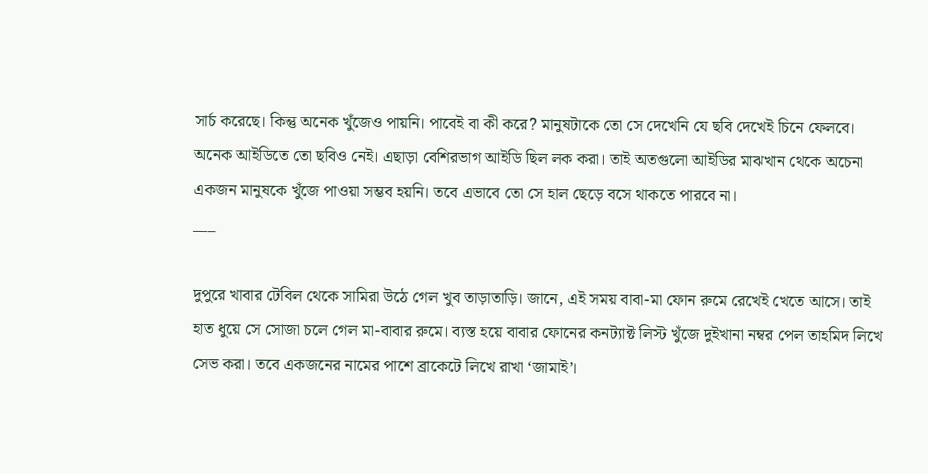সার্চ করেছে। কিন্তু অনেক খুঁজেও পায়নি। পাবেই বা কী করে? মানুষটাকে তো সে দেখেনি যে ছবি দেখেই চিনে ফেলবে। অনেক আইডিতে তো ছবিও নেই। এছাড়া বেশিরভাগ আইডি ছিল লক করা। তাই অতগুলো আইডির মাঝখান থেকে অচেনা একজন মানুষকে খুঁজে পাওয়া সম্ভব হয়নি। তবে এভাবে তো সে হাল ছেড়ে বসে থাকতে পারবে না।
___

দুপুরে খাবার টেবিল থেকে সামিরা উঠে গেল খুব তাড়াতাড়ি। জানে, এই সময় বাবা-মা ফোন রুমে রেখেই খেতে আসে। তাই হাত ধুয়ে সে সোজা চলে গেল মা-বাবার রুমে। ব্যস্ত হয়ে বাবার ফোনের কনট্যাক্ট লিস্ট খুঁজে দুইখানা নম্বর পেল তাহমিদ লিখে সেভ করা। তবে একজনের নামের পাশে ব্রাকেটে লিখে রাখা ‘জামাই’।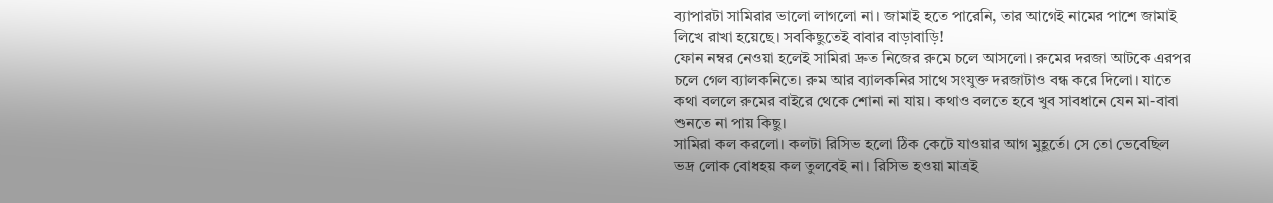ব্যাপারটা সামিরার ভালো লাগলো না। জামাই হতে পারেনি, তার আগেই নামের পাশে জামাই লিখে রাখা হয়েছে। সবকিছুতেই বাবার বাড়াবাড়ি!
ফোন নম্বর নেওয়া হলেই সামিরা দ্রুত নিজের রুমে চলে আসলো। রুমের দরজা আটকে এরপর চলে গেল ব্যালকনিতে। রুম আর ব্যালকনির সাথে সংযুক্ত দরজাটাও বন্ধ করে দিলো। যাতে কথা বললে রুমের বাইরে থেকে শোনা না যায়। কথাও বলতে হবে খুব সাবধানে যেন মা-বাবা শুনতে না পায় কিছু।
সামিরা কল করলো। কলটা রিসিভ হলো ঠিক কেটে যাওয়ার আগ মুহূর্তে। সে তো ভেবেছিল ভদ্র লোক বোধহয় কল তুলবেই না। রিসিভ হওয়া মাত্রই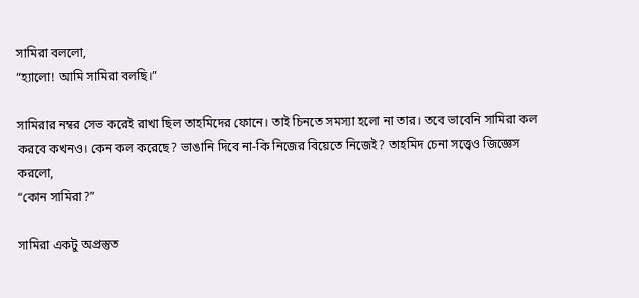সামিরা বললো,
“হ্যালো! আমি সামিরা বলছি।”

সামিরার নম্বর সেভ করেই রাখা ছিল তাহমিদের ফোনে। তাই চিনতে সমস্যা হলো না তার। তবে ভাবেনি সামিরা কল করবে কখনও। কেন কল করেছে? ভাঙানি দিবে না-কি নিজের বিয়েতে নিজেই? তাহমিদ চেনা সত্ত্বেও জিজ্ঞেস করলো,
“কোন সামিরা?”

সামিরা একটু অপ্রস্তুত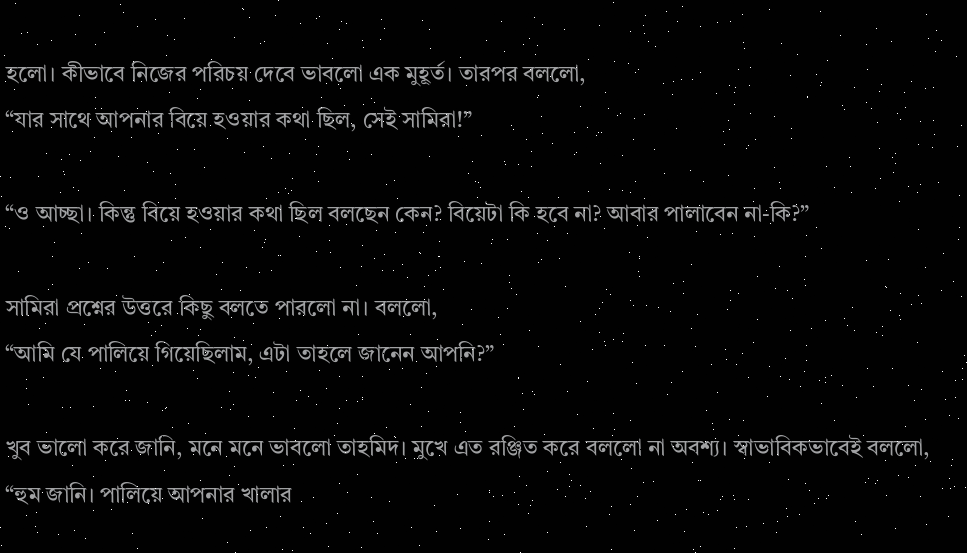হলো। কীভাবে নিজের পরিচয় দেবে ভাবলো এক মুহূর্ত। তারপর বললো,
“যার সাথে আপনার বিয়ে হওয়ার কথা ছিল, সেই সামিরা!”

“ও আচ্ছা। কিন্তু বিয়ে হওয়ার কথা ছিল বলছেন কেন? বিয়েটা কি হবে না? আবার পালাবেন না-কি?”

সামিরা প্রশ্নের উত্তরে কিছু বলতে পারলো না। বললো,
“আমি যে পালিয়ে গিয়েছিলাম, এটা তাহলে জানেন আপনি?”

খুব ভালো করে জানি, মনে মনে ভাবলো তাহমিদ। মুখে এত রঞ্জিত করে বললো না অবশ্য। স্বাভাবিকভাবেই বললো,
“হুম জানি। পালিয়ে আপনার খালার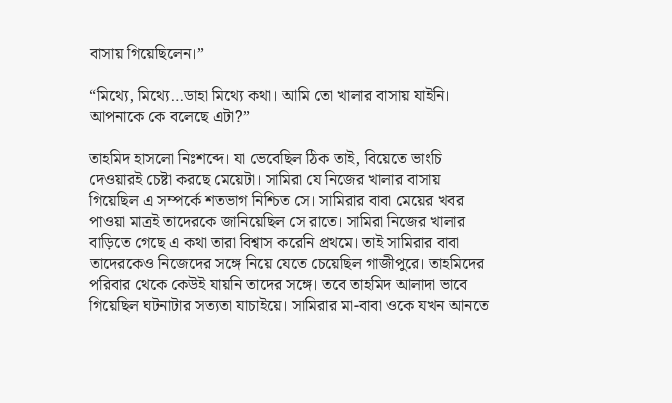বাসায় গিয়েছিলেন।”

“মিথ্যে, মিথ্যে…ডাহা মিথ্যে কথা। আমি তো খালার বাসায় যাইনি। আপনাকে কে বলেছে এটা?”

তাহমিদ হাসলো নিঃশব্দে। যা ভেবেছিল ঠিক তাই, বিয়েতে ভাংচি দেওয়ারই চেষ্টা করছে মেয়েটা। সামিরা যে নিজের খালার বাসায় গিয়েছিল এ সম্পর্কে শতভাগ নিশ্চিত সে। সামিরার বাবা মেয়ের খবর পাওয়া মাত্রই তাদেরকে জানিয়েছিল সে রাতে। সামিরা নিজের খালার বাড়িতে গেছে এ কথা তারা বিশ্বাস করেনি প্রথমে। তাই সামিরার বাবা তাদেরকেও নিজেদের সঙ্গে নিয়ে যেতে চেয়েছিল গাজীপুরে। তাহমিদের পরিবার থেকে কেউই যায়নি তাদের সঙ্গে। তবে তাহমিদ আলাদা ভাবে গিয়েছিল ঘটনাটার সত্যতা যাচাইয়ে। সামিরার মা-বাবা ওকে যখন আনতে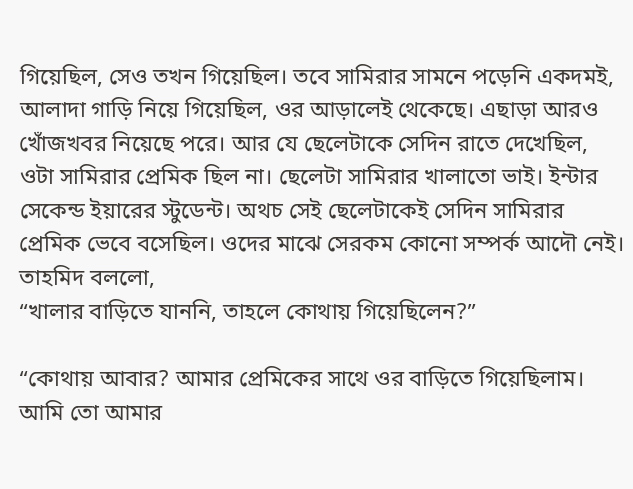গিয়েছিল, সেও তখন গিয়েছিল। তবে সামিরার সামনে পড়েনি একদমই, আলাদা গাড়ি নিয়ে গিয়েছিল, ওর আড়ালেই থেকেছে। এছাড়া আরও খোঁজখবর নিয়েছে পরে। আর যে ছেলেটাকে সেদিন রাতে দেখেছিল, ওটা সামিরার প্রেমিক ছিল না। ছেলেটা সামিরার খালাতো ভাই। ইন্টার সেকেন্ড ইয়ারের স্টুডেন্ট। অথচ সেই ছেলেটাকেই সেদিন সামিরার প্রেমিক ভেবে বসেছিল। ওদের মাঝে সেরকম কোনো সম্পর্ক আদৌ নেই। তাহমিদ বললো,
“খালার বাড়িতে যাননি, তাহলে কোথায় গিয়েছিলেন?”

“কোথায় আবার? আমার প্রেমিকের সাথে ওর বাড়িতে গিয়েছিলাম। আমি তো আমার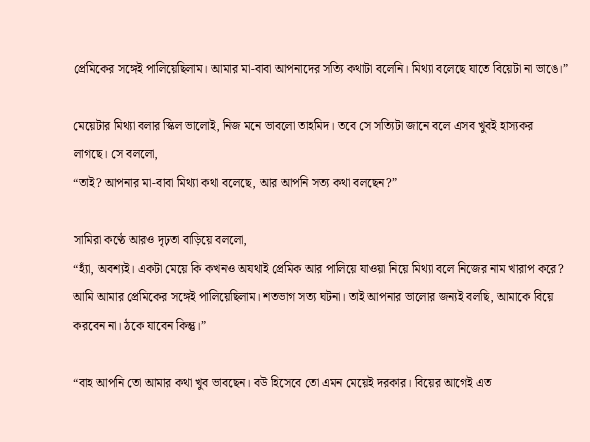প্রেমিকের সঙ্গেই পালিয়েছিলাম। আমার মা-বাবা আপনাদের সত্যি কথাটা বলেনি। মিথ্যা বলেছে যাতে বিয়েটা না ভাঙে।”

মেয়েটার মিথ্যা বলার স্কিল ভালোই, নিজ মনে ভাবলো তাহমিদ। তবে সে সত্যিটা জানে বলে এসব খুবই হাস্যকর লাগছে। সে বললো,
“তাই? আপনার মা-বাবা মিথ্যা কথা বলেছে, আর আপনি সত্য কথা বলছেন?”

সামিরা কণ্ঠে আরও দৃঢ়তা বাড়িয়ে বললো,
“হ্যাঁ, অবশ্যই। একটা মেয়ে কি কখনও অযথাই প্রেমিক আর পালিয়ে যাওয়া নিয়ে মিথ্যা বলে নিজের নাম খারাপ করে? আমি আমার প্রেমিকের সঙ্গেই পালিয়েছিলাম। শতভাগ সত্য ঘটনা। তাই আপনার ভালোর জন্যই বলছি, আমাকে বিয়ে করবেন না। ঠকে যাবেন কিন্তু।”

“বাহ আপনি তো আমার কথা খুব ভাবছেন। বউ হিসেবে তো এমন মেয়েই দরকার। বিয়ের আগেই এত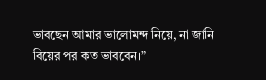ভাবছেন আমার ভালোমন্দ নিয়ে, না জানি বিয়ের পর কত ভাববেন।”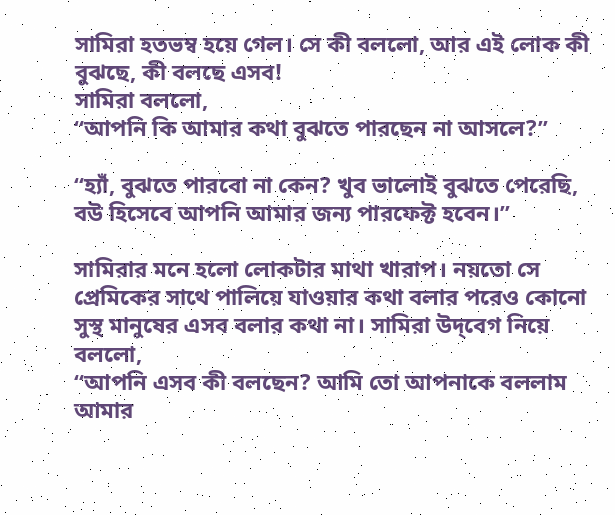সামিরা হতভম্ব হয়ে গেল। সে কী বললো, আর এই লোক কী বুঝছে, কী বলছে এসব!
সামিরা বললো,
“আপনি কি আমার কথা বুঝতে পারছেন না আসলে?”

“হ্যাঁ, বুঝতে পারবো না কেন? খুব ভালোই বুঝতে পেরেছি, বউ হিসেবে আপনি আমার জন্য পারফেক্ট হবেন।”

সামিরার মনে হলো লোকটার মাথা খারাপ। নয়তো সে প্রেমিকের সাথে পালিয়ে যাওয়ার কথা বলার পরেও কোনো সুস্থ মানুষের এসব বলার কথা না। সামিরা উদ্‌বেগ নিয়ে বললো,
“আপনি এসব কী বলছেন? আমি তো আপনাকে বললাম আমার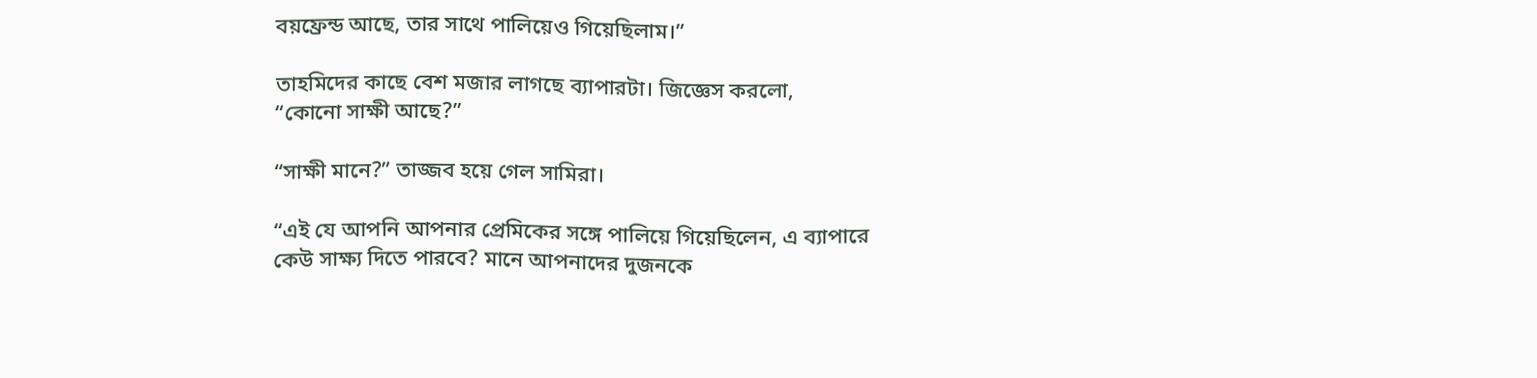বয়ফ্রেন্ড আছে, তার সাথে পালিয়েও গিয়েছিলাম।”

তাহমিদের কাছে বেশ মজার লাগছে ব্যাপারটা। জিজ্ঞেস করলো,
“কোনো সাক্ষী আছে?”

“সাক্ষী মানে?” তাজ্জব হয়ে গেল সামিরা।

“এই যে আপনি আপনার প্রেমিকের সঙ্গে পালিয়ে গিয়েছিলেন, এ ব্যাপারে কেউ সাক্ষ্য দিতে পারবে? মানে আপনাদের দুজনকে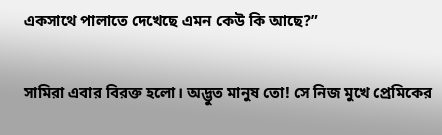একসাথে পালাতে দেখেছে এমন কেউ কি আছে?”

সামিরা এবার বিরক্ত হলো। অদ্ভুত মানুষ তো! সে নিজ মুখে প্রেমিকের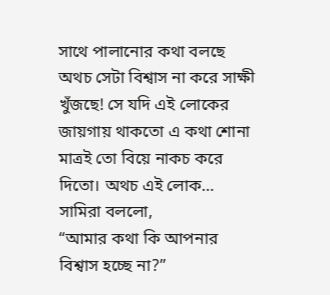সাথে পালানোর কথা বলছে অথচ সেটা বিশ্বাস না করে সাক্ষী খুঁজছে! সে যদি এই লোকের জায়গায় থাকতো এ কথা শোনা মাত্রই তো বিয়ে নাকচ করে দিতো। অথচ এই লোক…
সামিরা বললো,
“আমার কথা কি আপনার বিশ্বাস হচ্ছে না?”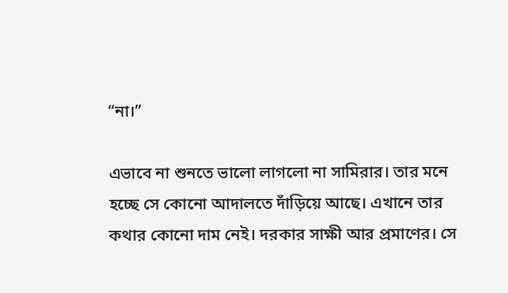“না।”

এভাবে না শুনতে ভালো লাগলো না সামিরার। তার মনে হচ্ছে সে কোনো আদালতে দাঁড়িয়ে আছে। এখানে তার কথার কোনো দাম নেই। দরকার সাক্ষী আর প্রমাণের। সে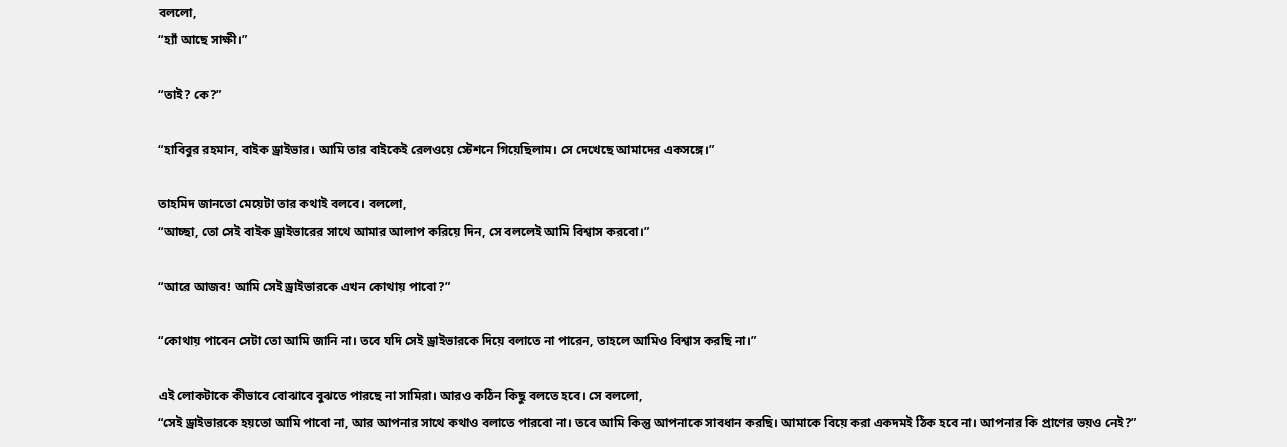বললো,
“হ্যাঁ আছে সাক্ষী।”

“তাই? কে?”

“হাবিবুর রহমান, বাইক ড্রাইভার। আমি তার বাইকেই রেলওয়ে স্টেশনে গিয়েছিলাম। সে দেখেছে আমাদের একসঙ্গে।”

তাহমিদ জানতো মেয়েটা তার কথাই বলবে। বললো,
“আচ্ছা, তো সেই বাইক ড্রাইভারের সাথে আমার আলাপ করিয়ে দিন, সে বললেই আমি বিশ্বাস করবো।”

“আরে আজব! আমি সেই ড্রাইভারকে এখন কোথায় পাবো?”

“কোথায় পাবেন সেটা তো আমি জানি না। তবে যদি সেই ড্রাইভারকে দিয়ে বলাতে না পারেন, তাহলে আমিও বিশ্বাস করছি না।”

এই লোকটাকে কীভাবে বোঝাবে বুঝতে পারছে না সামিরা। আরও কঠিন কিছু বলতে হবে। সে বললো,
“সেই ড্রাইভারকে হয়তো আমি পাবো না, আর আপনার সাথে কথাও বলাতে পারবো না। তবে আমি কিন্তু আপনাকে সাবধান করছি। আমাকে বিয়ে করা একদমই ঠিক হবে না। আপনার কি প্রাণের ভয়ও নেই?”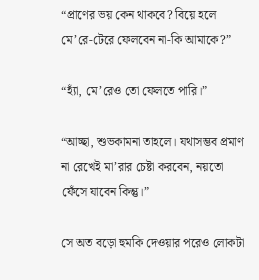“প্রাণের ভয় কেন থাকবে? বিয়ে হলে মে’রে-টেরে ফেলবেন না-কি আমাকে?”

“হ্যাঁ, মে’রেও তো ফেলতে পারি।”

“আচ্ছা, শুভকামনা তাহলে। যথাসম্ভব প্রমাণ না রেখেই মা’রার চেষ্টা করবেন, নয়তো ফেঁসে যাবেন কিন্তু।”

সে অত বড়ো হুমকি দেওয়ার পরেও লোকটা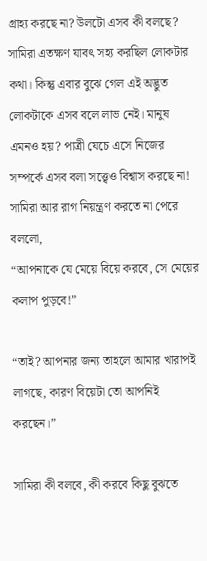গ্রাহ্য করছে না? উলটো এসব কী বলছে? সামিরা এতক্ষণ যাবৎ সহ্য করছিল লোকটার কথা। কিন্তু এবার বুঝে গেল এই অদ্ভুত লোকটাকে এসব বলে লাভ নেই। মানুষ এমনও হয়? পাত্রী যেচে এসে নিজের সম্পর্কে এসব বলা সত্ত্বেও বিশ্বাস করছে না! সামিরা আর রাগ নিয়ন্ত্রণ করতে না পেরে বললো,
“আপনাকে যে মেয়ে বিয়ে করবে, সে মেয়ের কলাপ পুড়বে!”

“তাই? আপনার জন্য তাহলে আমার খারাপই লাগছে, কারণ বিয়েটা তো আপনিই করছেন।”

সামিরা কী বলবে, কী করবে কিছু বুঝতে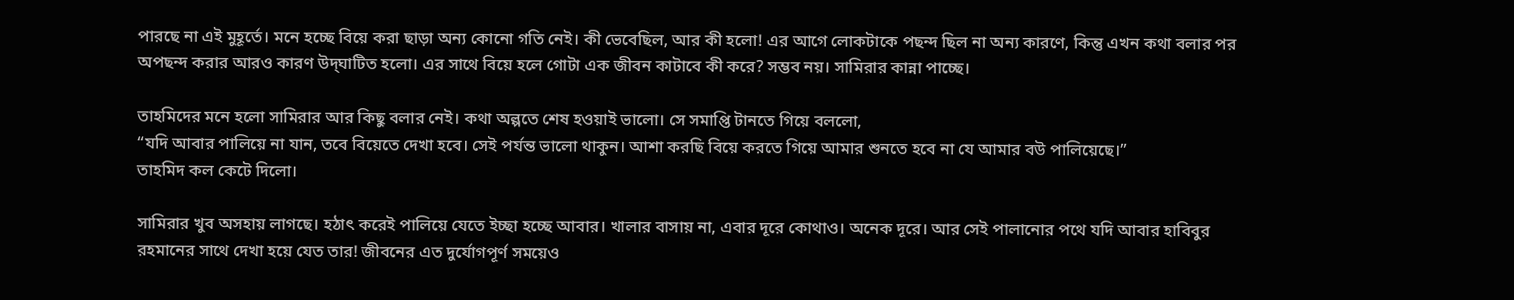পারছে না এই মুহূর্তে। মনে হচ্ছে বিয়ে করা ছাড়া অন্য কোনো গতি নেই। কী ভেবেছিল, আর কী হলো! এর আগে লোকটাকে পছন্দ ছিল না অন্য কারণে, কিন্তু এখন কথা বলার পর অপছন্দ করার আরও কারণ উদ্‌ঘাটিত হলো। এর সাথে বিয়ে হলে গোটা এক জীবন কাটাবে কী করে? সম্ভব নয়। সামিরার কান্না পাচ্ছে।

তাহমিদের মনে হলো সামিরার আর কিছু বলার নেই। কথা অল্পতে শেষ হওয়াই ভালো। সে সমাপ্তি টানতে গিয়ে বললো,
“যদি আবার পালিয়ে না যান, তবে বিয়েতে দেখা হবে। সেই পর্যন্ত ভালো থাকুন। আশা করছি বিয়ে করতে গিয়ে আমার শুনতে হবে না যে আমার বউ পালিয়েছে।”
তাহমিদ কল কেটে দিলো।

সামিরার খুব অসহায় লাগছে। হঠাৎ করেই পালিয়ে যেতে ইচ্ছা হচ্ছে আবার। খালার বাসায় না, এবার দূরে কোথাও। অনেক দূরে। আর সেই পালানোর পথে যদি আবার হাবিবুর রহমানের সাথে দেখা হয়ে যেত তার! জীবনের এত দুর্যোগপূর্ণ সময়েও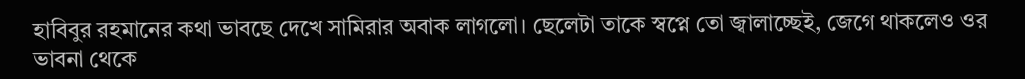হাবিবুর রহমানের কথা ভাবছে দেখে সামিরার অবাক লাগলো। ছেলেটা তাকে স্বপ্নে তো জ্বালাচ্ছেই, জেগে থাকলেও ওর ভাবনা থেকে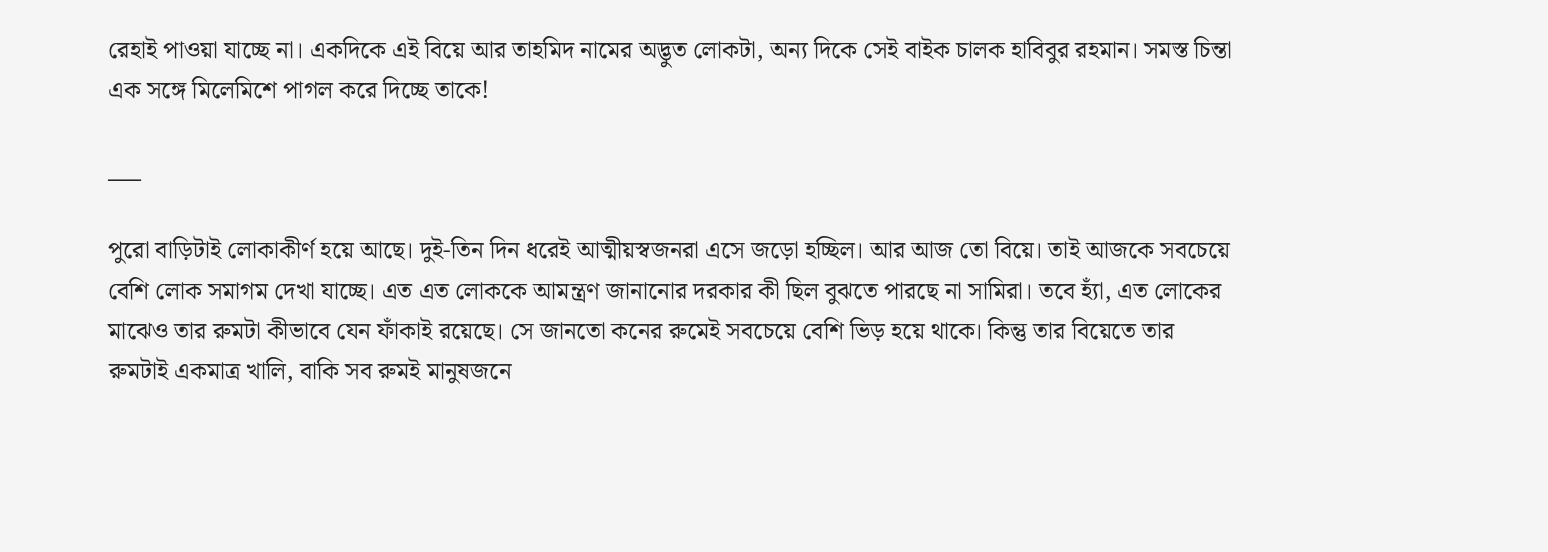রেহাই পাওয়া যাচ্ছে না। একদিকে এই বিয়ে আর তাহমিদ নামের অদ্ভুত লোকটা, অন্য দিকে সেই বাইক চালক হাবিবুর রহমান। সমস্ত চিন্তা এক সঙ্গে মিলেমিশে পাগল করে দিচ্ছে তাকে!

___

পুরো বাড়িটাই লোকাকীর্ণ হয়ে আছে। দুই-তিন দিন ধরেই আত্মীয়স্বজনরা এসে জড়ো হচ্ছিল। আর আজ তো বিয়ে। তাই আজকে সবচেয়ে বেশি লোক সমাগম দেখা যাচ্ছে। এত এত লোককে আমন্ত্রণ জানানোর দরকার কী ছিল বুঝতে পারছে না সামিরা। তবে হ্যাঁ, এত লোকের মাঝেও তার রুমটা কীভাবে যেন ফাঁকাই রয়েছে। সে জানতো কনের রুমেই সবচেয়ে বেশি ভিড় হয়ে থাকে। কিন্তু তার বিয়েতে তার রুমটাই একমাত্র খালি, বাকি সব রুমই মানুষজনে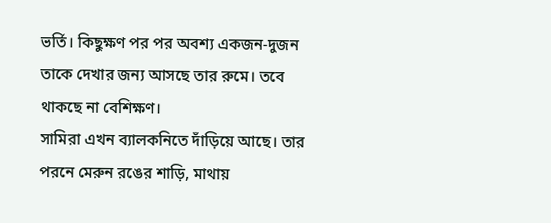ভর্তি। কিছুক্ষণ পর পর অবশ্য একজন-দুজন তাকে দেখার জন্য আসছে তার রুমে। তবে থাকছে না বেশিক্ষণ।
সামিরা এখন ব্যালকনিতে দাঁড়িয়ে আছে। তার পরনে মেরুন রঙের শাড়ি, মাথায়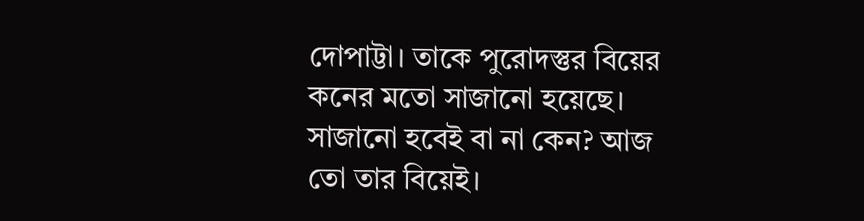দোপাট্টা। তাকে পুরোদস্তুর বিয়ের কনের মতো সাজানো হয়েছে। সাজানো হবেই বা না কেন? আজ তো তার বিয়েই।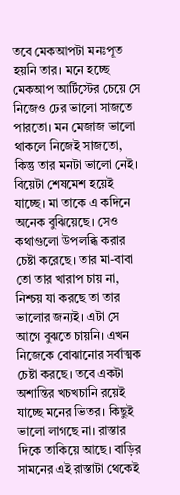তবে মেকআপটা মনঃপূত হয়নি তার। মনে হচ্ছে মেকআপ আর্টিস্টের চেয়ে সে নিজেও ঢের ভালো সাজতে পারতো। মন মেজাজ ভালো থাকলে নিজেই সাজতো, কিন্তু তার মনটা ভালো নেই। বিয়েটা শেষমেশ হয়েই যাচ্ছে। মা তাকে এ কদিনে অনেক বুঝিয়েছে। সেও কথাগুলো উপলব্ধি করার চেষ্টা করেছে। তার মা-বাবা তো তার খারাপ চায় না, নিশ্চয় যা করছে তা তার ভালোর জন্যই। এটা সে আগে বুঝতে চায়নি। এখন নিজেকে বোঝানোর সর্বাত্মক চেষ্টা করছে। তবে একটা অশান্তির খচখচানি রয়েই যাচ্ছে মনের ভিতর। কিছুই ভালো লাগছে না। রাস্তার দিকে তাকিয়ে আছে। বাড়ির সামনের এই রাস্তাটা থেকেই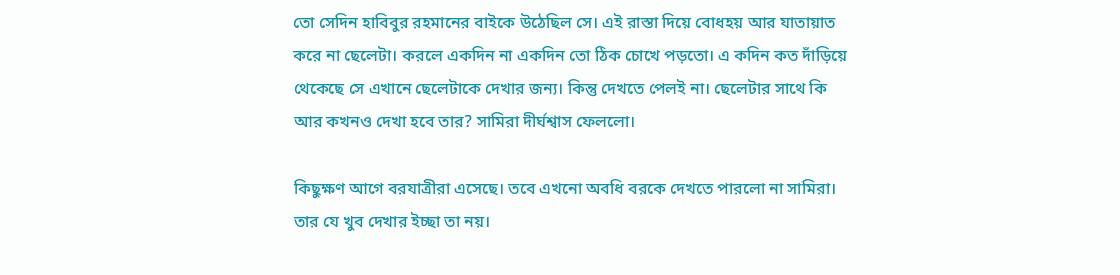তো সেদিন হাবিবুর রহমানের বাইকে উঠেছিল সে। এই রাস্তা দিয়ে বোধহয় আর যাতায়াত করে না ছেলেটা। করলে একদিন না একদিন তো ঠিক চোখে পড়তো। এ কদিন কত দাঁড়িয়ে থেকেছে সে এখানে ছেলেটাকে দেখার জন্য। কিন্তু দেখতে পেলই না। ছেলেটার সাথে কি আর কখনও দেখা হবে তার? সামিরা দীর্ঘশ্বাস ফেললো।

কিছুক্ষণ আগে বরযাত্রীরা এসেছে। তবে এখনো অবধি বরকে দেখতে পারলো না সামিরা। তার যে খুব দেখার ইচ্ছা তা নয়।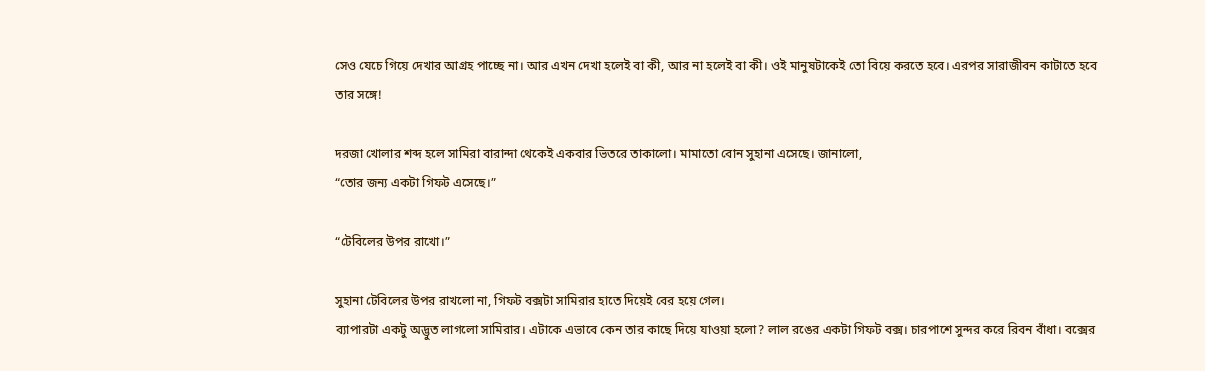সেও যেচে গিয়ে দেখার আগ্রহ পাচ্ছে না। আর এখন দেখা হলেই বা কী, আর না হলেই বা কী। ওই মানুষটাকেই তো বিয়ে করতে হবে। এরপর সারাজীবন কাটাতে হবে তার সঙ্গে!

দরজা খোলার শব্দ হলে সামিরা বারান্দা থেকেই একবার ভিতরে তাকালো। মামাতো বোন সুহানা এসেছে। জানালো,
“তোর জন্য একটা গিফট এসেছে।”

“টেবিলের উপর রাখো।”

সুহানা টেবিলের উপর রাখলো না, গিফট বক্সটা সামিরার হাতে দিয়েই বের হয়ে গেল।
ব্যাপারটা একটু অদ্ভুত লাগলো সামিরার। এটাকে এভাবে কেন তার কাছে দিয়ে যাওয়া হলো? লাল রঙের একটা গিফট বক্স। চারপাশে সুন্দর করে রিবন বাঁধা। বক্সের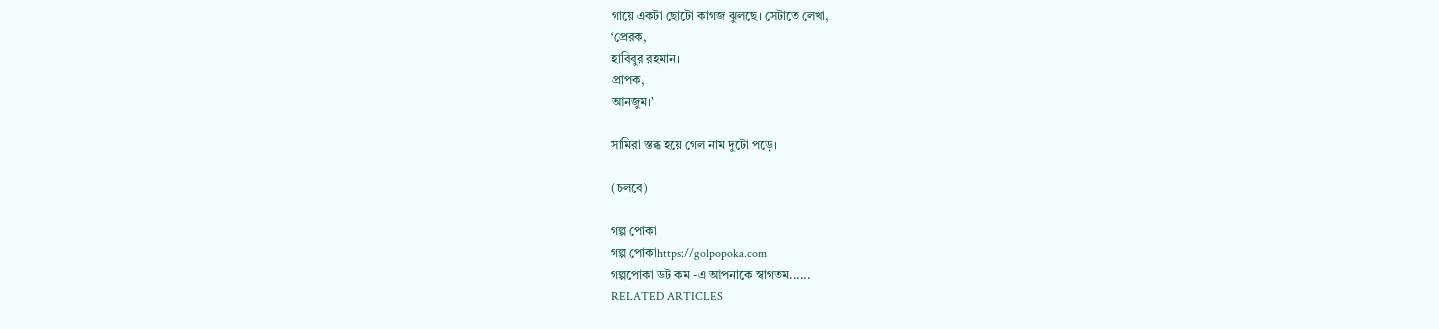গায়ে একটা ছোটো কাগজ ঝুলছে। সেটাতে লেখা,
‘প্রেরক,
হাবিবুর রহমান।
প্রাপক,
আনজুম।’

সামিরা স্তব্ধ হয়ে গেল নাম দুটো পড়ে।

(চলবে)

গল্প পোকা
গল্প পোকাhttps://golpopoka.com
গল্পপোকা ডট কম -এ আপনাকে স্বাগতম......
RELATED ARTICLES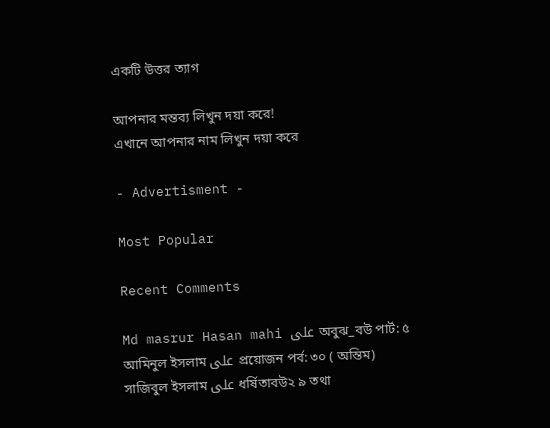একটি উত্তর ত্যাগ

আপনার মন্তব্য লিখুন দয়া করে!
এখানে আপনার নাম লিখুন দয়া করে

- Advertisment -

Most Popular

Recent Comments

Md masrur Hasan mahi على অবুঝ_বউ পার্ট: ৫
আমিনুল ইসলাম على প্রয়োজন পর্ব: ৩০ ( অন্তিম)
সাজিবুল ইসলাম على ধর্ষিতাবউ২ ৯ তথা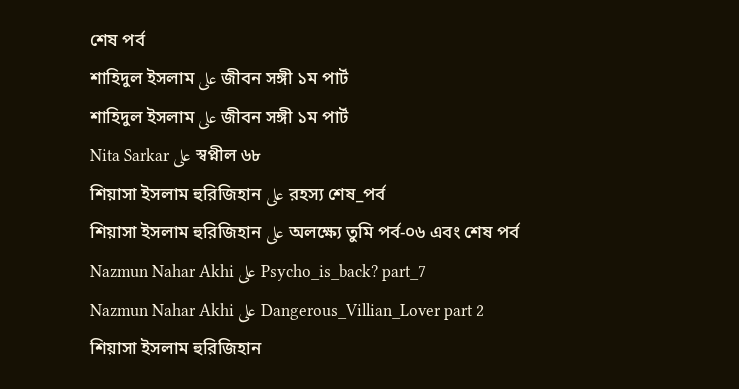শেষ পর্ব
শাহিদুল ইসলাম على জীবন সঙ্গী ১ম পার্ট
শাহিদুল ইসলাম على জীবন সঙ্গী ১ম পার্ট
Nita Sarkar على স্বপ্নীল ৬৮
শিয়াসা ইসলাম হুরিজিহান على রহস্য শেষ_পর্ব
শিয়াসা ইসলাম হুরিজিহান على অলক্ষ্যে তুমি পর্ব-০৬ এবং শেষ পর্ব
Nazmun Nahar Akhi على Psycho_is_back? part_7
Nazmun Nahar Akhi على Dangerous_Villian_Lover part 2
শিয়াসা ইসলাম হুরিজিহান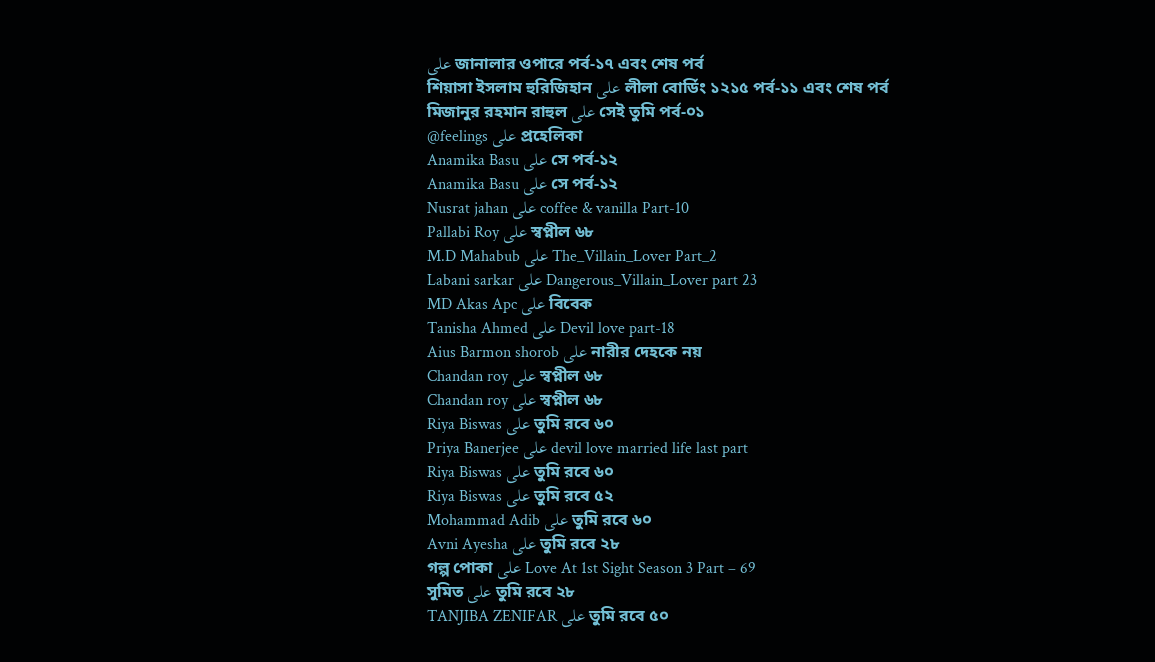على জানালার ওপারে পর্ব-১৭ এবং শেষ পর্ব
শিয়াসা ইসলাম হুরিজিহান على লীলা বোর্ডিং ১২১৫ পর্ব-১১ এবং শেষ পর্ব
মিজানুর রহমান রাহুল على সেই তুমি পর্ব-০১
@feelings على প্রহেলিকা
Anamika Basu على সে পর্ব-১২
Anamika Basu على সে পর্ব-১২
Nusrat jahan على coffee & vanilla Part-10
Pallabi Roy على স্বপ্নীল ৬৮
M.D Mahabub على The_Villain_Lover Part_2
Labani sarkar على Dangerous_Villain_Lover part 23
MD Akas Apc على বিবেক
Tanisha Ahmed على Devil love part-18
Aius Barmon shorob على নারীর দেহকে নয়
Chandan roy على স্বপ্নীল ৬৮
Chandan roy على স্বপ্নীল ৬৮
Riya Biswas على তুমি রবে ৬০
Priya Banerjee على devil love married life last part
Riya Biswas على তুমি রবে ৬০
Riya Biswas على তুমি রবে ৫২
Mohammad Adib على তুমি রবে ৬০
Avni Ayesha على তুমি রবে ২৮
গল্প পোকা على Love At 1st Sight Season 3 Part – 69
সুমিত على তুমি রবে ২৮
TANJIBA ZENIFAR على তুমি রবে ৫০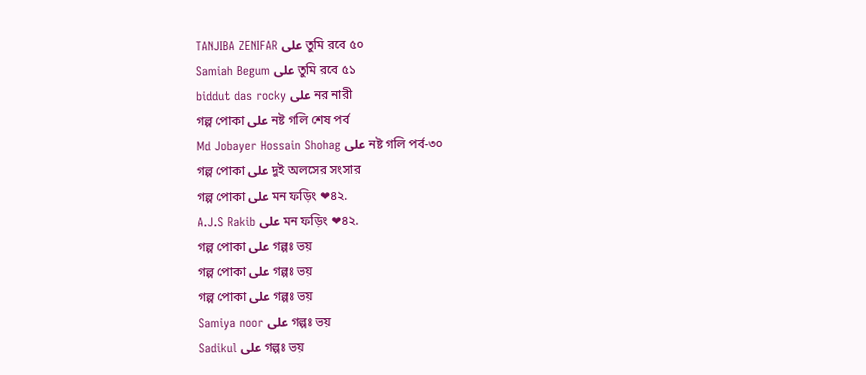TANJIBA ZENIFAR على তুমি রবে ৫০
Samiah Begum على তুমি রবে ৫১
biddut das rocky على নর নারী
গল্প পোকা على নষ্ট গলি শেষ পর্ব
Md Jobayer Hossain Shohag على নষ্ট গলি পর্ব-৩০
গল্প পোকা على দুই অলসের সংসার
গল্প পোকা على মন ফড়িং ❤৪২.
A.J.S Rakib على মন ফড়িং ❤৪২.
গল্প পোকা على গল্পঃ ভয়
গল্প পোকা على গল্পঃ ভয়
গল্প পোকা على গল্পঃ ভয়
Samiya noor على গল্পঃ ভয়
Sadikul على গল্পঃ ভয়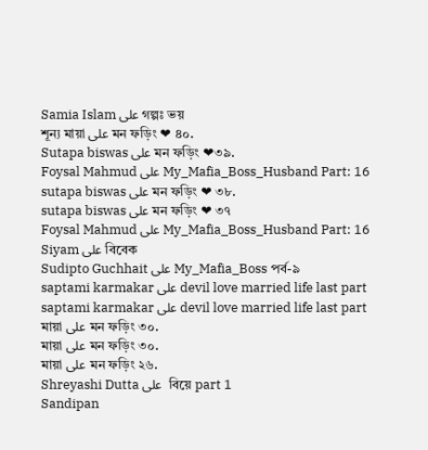Samia Islam على গল্পঃ ভয়
শূন্য মায়া على মন ফড়িং ❤ ৪০.
Sutapa biswas على মন ফড়িং ❤৩৯.
Foysal Mahmud على My_Mafia_Boss_Husband Part: 16
sutapa biswas على মন ফড়িং ❤ ৩৮.
sutapa biswas على মন ফড়িং ❤ ৩৭
Foysal Mahmud على My_Mafia_Boss_Husband Part: 16
Siyam على বিবেক
Sudipto Guchhait على My_Mafia_Boss পর্ব-৯
saptami karmakar على devil love married life last part
saptami karmakar على devil love married life last part
মায়া على মন ফড়িং ৩০.
মায়া على মন ফড়িং ৩০.
মায়া على মন ফড়িং ২৬.
Shreyashi Dutta على  বিয়ে part 1
Sandipan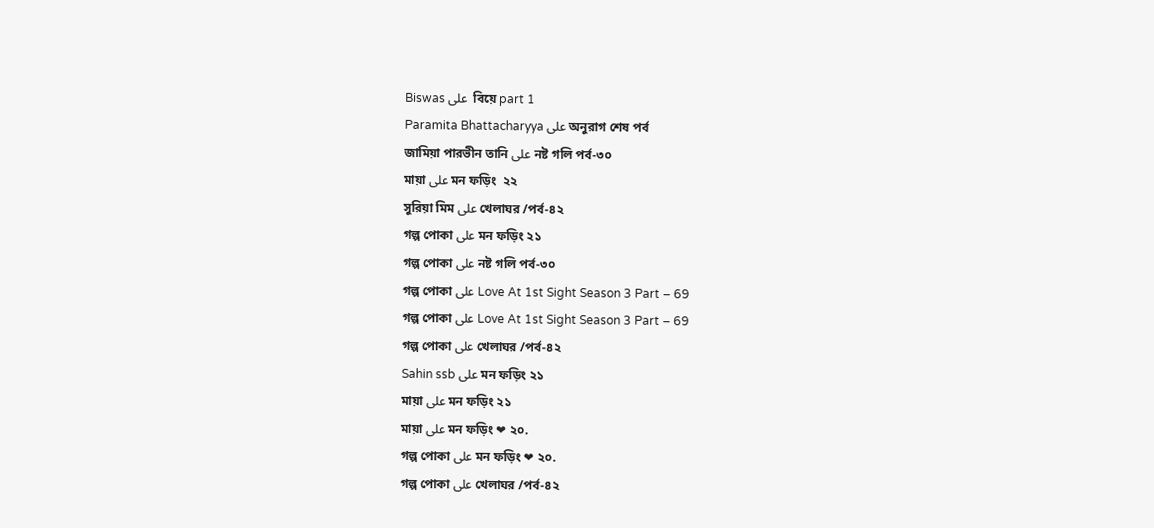Biswas على  বিয়ে part 1
Paramita Bhattacharyya على অনুরাগ শেষ পর্ব
জামিয়া পারভীন তানি على নষ্ট গলি পর্ব-৩০
মায়া على মন ফড়িং  ২২
সুরিয়া মিম على খেলাঘর /পর্ব-৪২
গল্প পোকা على মন ফড়িং ২১
গল্প পোকা على নষ্ট গলি পর্ব-৩০
গল্প পোকা على Love At 1st Sight Season 3 Part – 69
গল্প পোকা على Love At 1st Sight Season 3 Part – 69
গল্প পোকা على খেলাঘর /পর্ব-৪২
Sahin ssb على মন ফড়িং ২১
মায়া على মন ফড়িং ২১
মায়া على মন ফড়িং ❤ ২০.
গল্প পোকা على মন ফড়িং ❤ ২০.
গল্প পোকা على খেলাঘর /পর্ব-৪২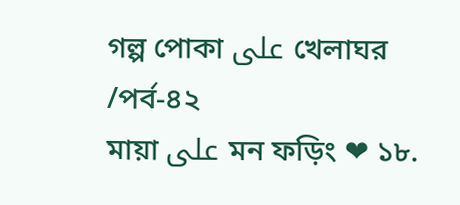গল্প পোকা على খেলাঘর /পর্ব-৪২
মায়া على মন ফড়িং ❤ ১৮.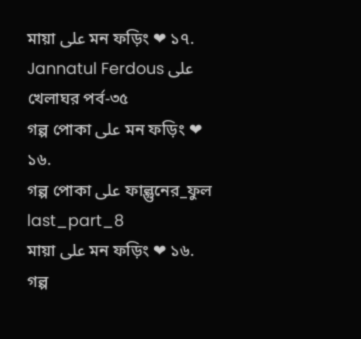মায়া على মন ফড়িং ❤ ১৭.
Jannatul Ferdous على খেলাঘর পর্ব-৩৫
গল্প পোকা على মন ফড়িং ❤ ১৬.
গল্প পোকা على ফাল্গুনের_ফুল last_part_8
মায়া على মন ফড়িং ❤ ১৬.
গল্প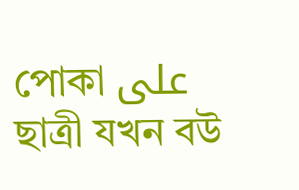পোকা على ছাত্রী যখন বউ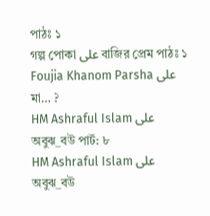পাঠঃ ১
গল্প পোকা على বাজির প্রেম পাঠঃ ১
Foujia Khanom Parsha على মা… ?
HM Ashraful Islam على অবুঝ_বউ পার্ট: ৮
HM Ashraful Islam على অবুঝ_বউ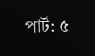পার্ট: ৫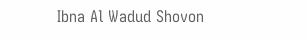Ibna Al Wadud Shovon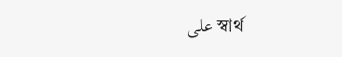على স্বার্থ